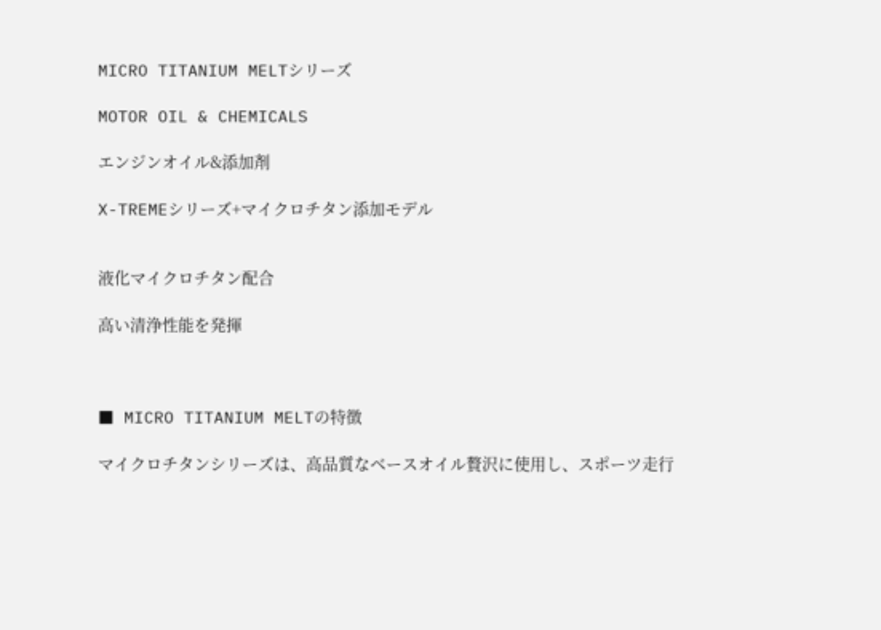MICRO TITANIUM MELTシリーズ

MOTOR OIL & CHEMICALS

エンジンオイル&添加剤

X-TREMEシリーズ+マイクロチタン添加モデル


液化マイクロチタン配合

高い清浄性能を発揮



■ MICRO TITANIUM MELTの特徴

マイクロチタンシリーズは、高品質なベースオイル贅沢に使用し、スポーツ走行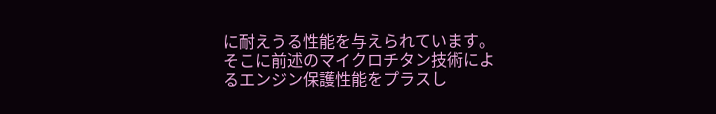に耐えうる性能を与えられています。そこに前述のマイクロチタン技術によるエンジン保護性能をプラスし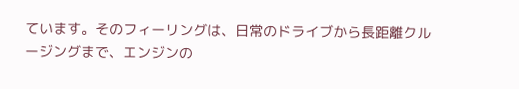ています。そのフィーリングは、日常のドライブから長距離クルージングまで、エンジンの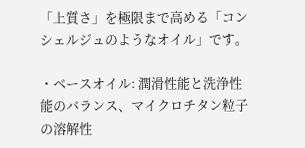「上質さ」を極限まで高める「コンシェルジュのようなオイル」です。

・ベースオイル: 潤滑性能と洗浄性能のバランス、マイクロチタン粒子の溶解性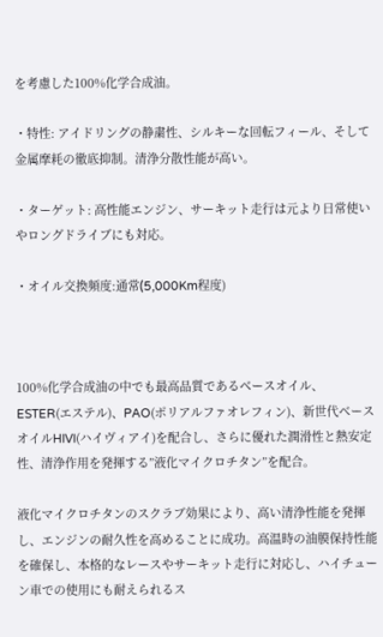を考慮した100%化学合成油。

・特性: アイドリングの静粛性、シルキーな回転フィール、そして金属摩耗の徹底抑制。清浄分散性能が高い。

・ターゲット: 高性能エンジン、サーキット走行は元より日常使いやロングドライブにも対応。

・オイル交換頻度:通常(5,000Km程度)



100%化学合成油の中でも最高品質であるベースオイル、ESTER(エステル)、PAO(ポリアルファオレフィン)、新世代ベースオイルHIVI(ハイヴィアイ)を配合し、さらに優れた潤滑性と熱安定性、清浄作用を発揮する”液化マイクロチタン”を配合。

液化マイクロチタンのスクラブ効果により、高い清浄性能を発揮し、エンジンの耐久性を高めることに成功。高温時の油膜保持性能を確保し、本格的なレースやサーキット走行に対応し、ハイチューン車での使用にも耐えられるス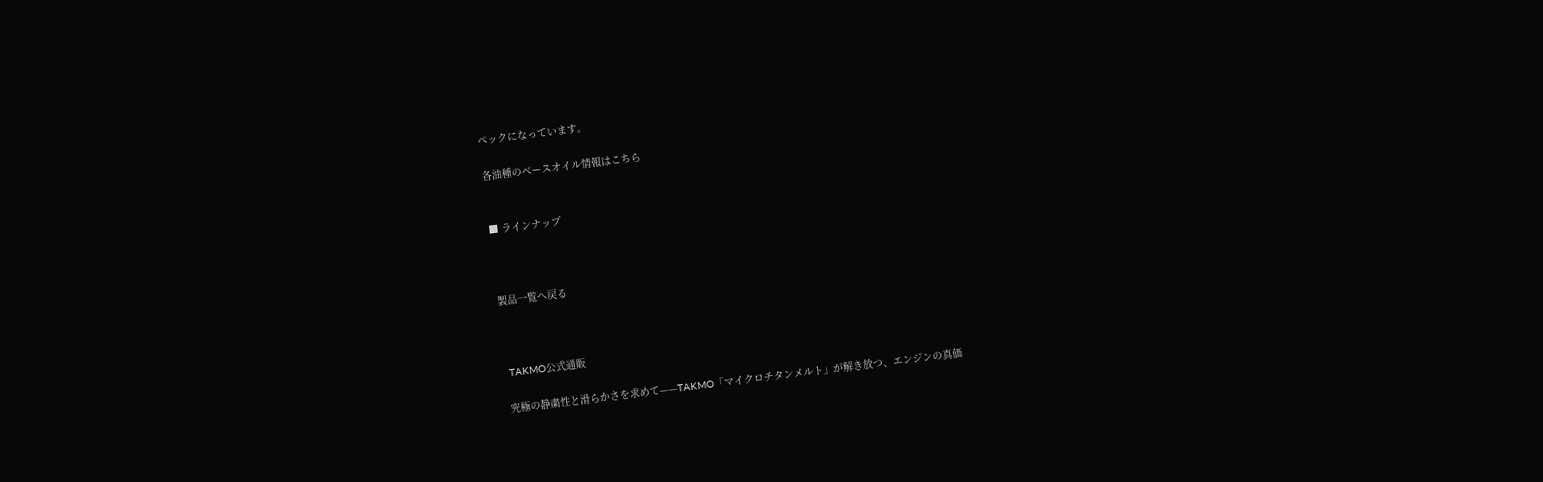ペックになっています。

各油種のベースオイル情報はこちら


■ ラインナップ



製品一覧へ戻る



 TAKMO公式通販

究極の静粛性と滑らかさを求めて——TAKMO「マイクロチタンメルト」が解き放つ、エンジンの真価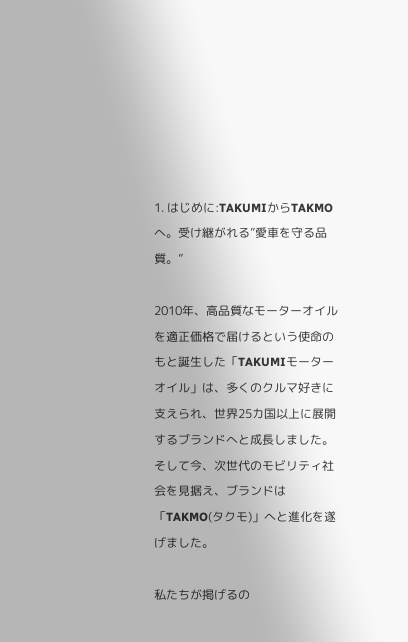1. はじめに:TAKUMIからTAKMOへ。受け継がれる”愛車を守る品質。”

2010年、高品質なモーターオイルを適正価格で届けるという使命のもと誕生した「TAKUMIモーターオイル」は、多くのクルマ好きに支えられ、世界25カ国以上に展開するブランドへと成長しました。そして今、次世代のモビリティ社会を見据え、ブランドは「TAKMO(タクモ)」へと進化を遂げました。

私たちが掲げるの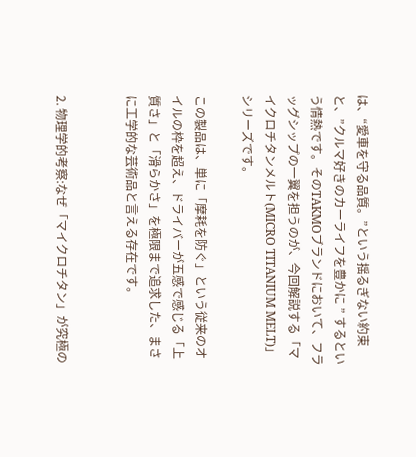は、“愛車を守る品質。”という揺るぎない約束と、”クルマ好きのカーライフを豊かに ” するという情熱です。そのTAKMOブランドにおいて、フラッグシップの一翼を担うのが、今回解説する「マイクロチタンメルト(MICRO TITANIUM MELT)」シリーズです。

この製品は、単に「摩耗を防ぐ」という従来のオイルの枠を超え、ドライバーが五感で感じる「上質さ」と「滑らかさ」を極限まで追求した、まさに工学的な芸術品と言える存在です。


2. 物理学的考察:なぜ「マイクロチタン」が究極の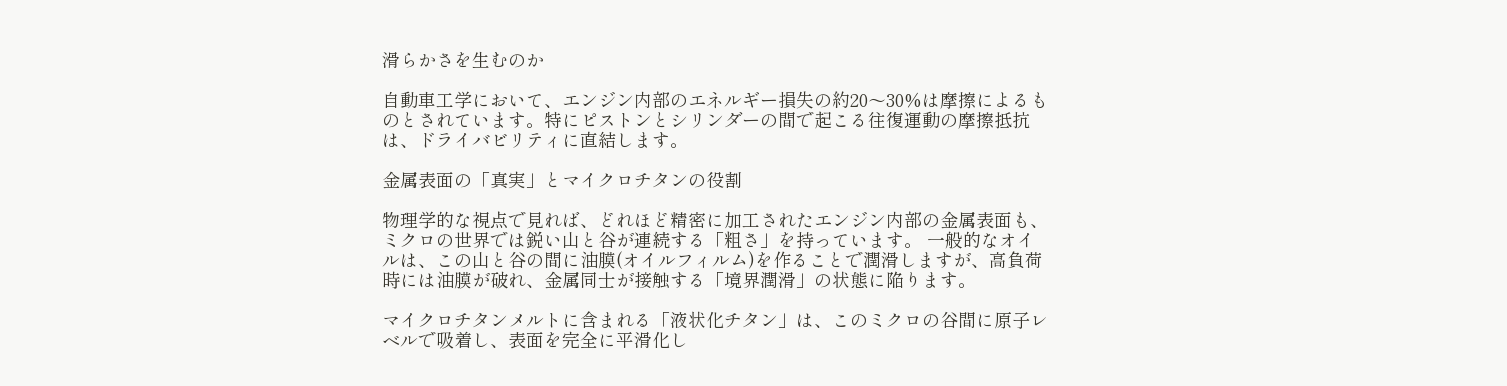滑らかさを生むのか

自動車工学において、エンジン内部のエネルギー損失の約20〜30%は摩擦によるものとされています。特にピストンとシリンダーの間で起こる往復運動の摩擦抵抗は、ドライバビリティに直結します。

金属表面の「真実」とマイクロチタンの役割

物理学的な視点で見れば、どれほど精密に加工されたエンジン内部の金属表面も、ミクロの世界では鋭い山と谷が連続する「粗さ」を持っています。 一般的なオイルは、この山と谷の間に油膜(オイルフィルム)を作ることで潤滑しますが、高負荷時には油膜が破れ、金属同士が接触する「境界潤滑」の状態に陥ります。

マイクロチタンメルトに含まれる「液状化チタン」は、このミクロの谷間に原子レベルで吸着し、表面を完全に平滑化し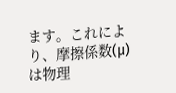ます。これにより、摩擦係数(μ)は物理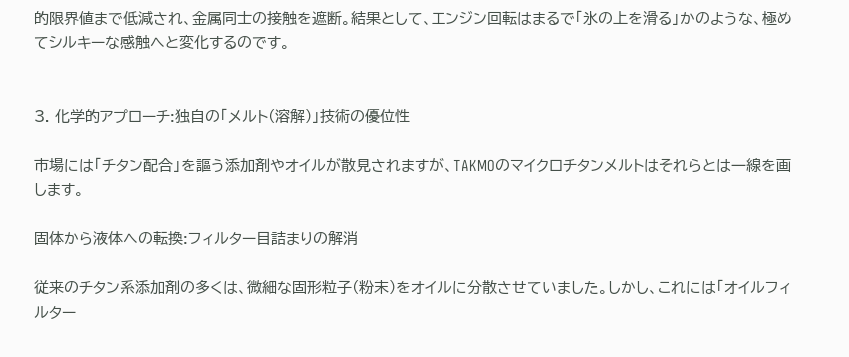的限界値まで低減され、金属同士の接触を遮断。結果として、エンジン回転はまるで「氷の上を滑る」かのような、極めてシルキーな感触へと変化するのです。


3. 化学的アプローチ:独自の「メルト(溶解)」技術の優位性

市場には「チタン配合」を謳う添加剤やオイルが散見されますが、TAKMOのマイクロチタンメルトはそれらとは一線を画します。

固体から液体への転換:フィルター目詰まりの解消

従来のチタン系添加剤の多くは、微細な固形粒子(粉末)をオイルに分散させていました。しかし、これには「オイルフィルター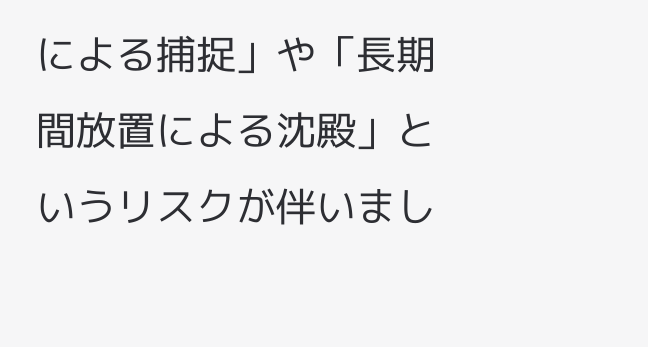による捕捉」や「長期間放置による沈殿」というリスクが伴いまし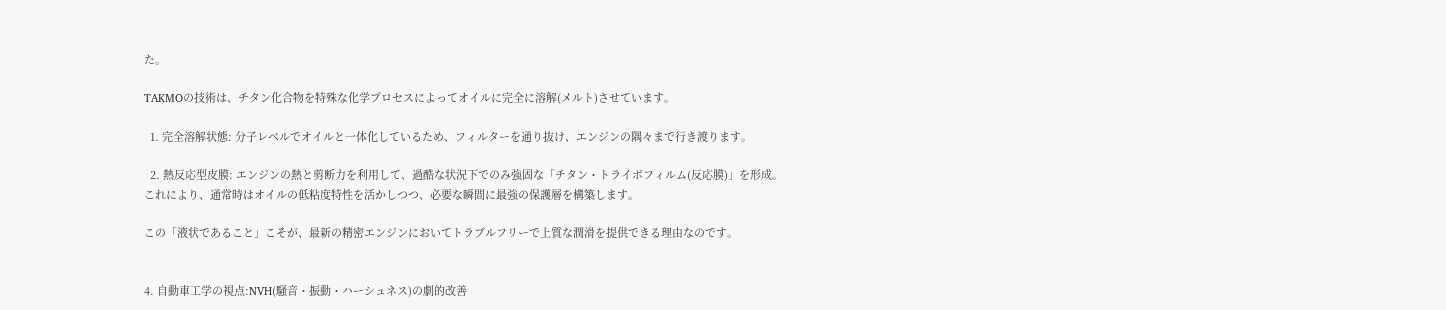た。

TAKMOの技術は、チタン化合物を特殊な化学プロセスによってオイルに完全に溶解(メルト)させています。

  1. 完全溶解状態: 分子レベルでオイルと一体化しているため、フィルターを通り抜け、エンジンの隅々まで行き渡ります。

  2. 熱反応型皮膜: エンジンの熱と剪断力を利用して、過酷な状況下でのみ強固な「チタン・トライボフィルム(反応膜)」を形成。これにより、通常時はオイルの低粘度特性を活かしつつ、必要な瞬間に最強の保護層を構築します。

この「液状であること」こそが、最新の精密エンジンにおいてトラブルフリーで上質な潤滑を提供できる理由なのです。


4. 自動車工学の視点:NVH(騒音・振動・ハーシュネス)の劇的改善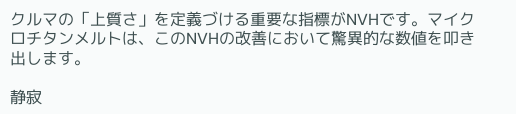クルマの「上質さ」を定義づける重要な指標がNVHです。マイクロチタンメルトは、このNVHの改善において驚異的な数値を叩き出します。

静寂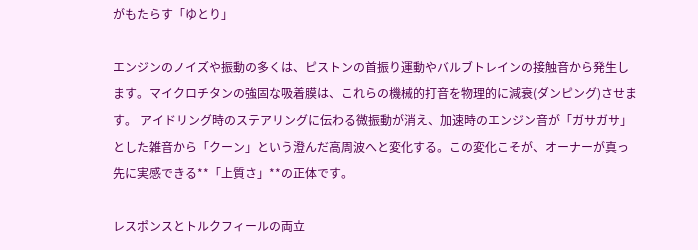がもたらす「ゆとり」

エンジンのノイズや振動の多くは、ピストンの首振り運動やバルブトレインの接触音から発生します。マイクロチタンの強固な吸着膜は、これらの機械的打音を物理的に減衰(ダンピング)させます。 アイドリング時のステアリングに伝わる微振動が消え、加速時のエンジン音が「ガサガサ」とした雑音から「クーン」という澄んだ高周波へと変化する。この変化こそが、オーナーが真っ先に実感できる**「上質さ」**の正体です。

レスポンスとトルクフィールの両立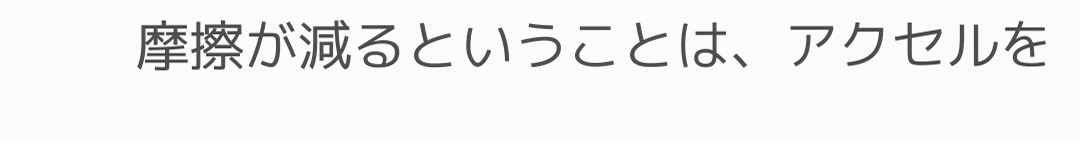摩擦が減るということは、アクセルを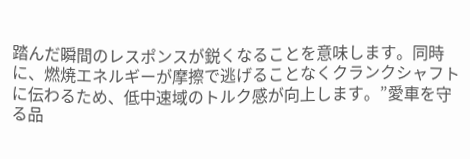踏んだ瞬間のレスポンスが鋭くなることを意味します。同時に、燃焼エネルギーが摩擦で逃げることなくクランクシャフトに伝わるため、低中速域のトルク感が向上します。”愛車を守る品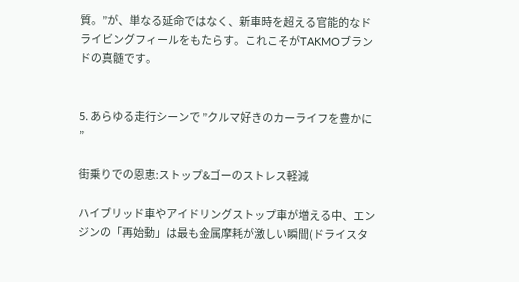質。”が、単なる延命ではなく、新車時を超える官能的なドライビングフィールをもたらす。これこそがTAKMOブランドの真髄です。


5. あらゆる走行シーンで ”クルマ好きのカーライフを豊かに ”

街乗りでの恩恵:ストップ&ゴーのストレス軽減

ハイブリッド車やアイドリングストップ車が増える中、エンジンの「再始動」は最も金属摩耗が激しい瞬間(ドライスタ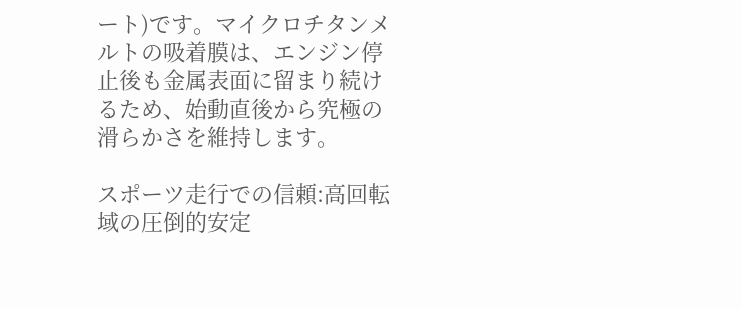ート)です。マイクロチタンメルトの吸着膜は、エンジン停止後も金属表面に留まり続けるため、始動直後から究極の滑らかさを維持します。

スポーツ走行での信頼:高回転域の圧倒的安定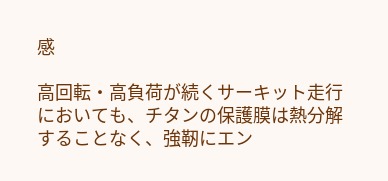感

高回転・高負荷が続くサーキット走行においても、チタンの保護膜は熱分解することなく、強靭にエン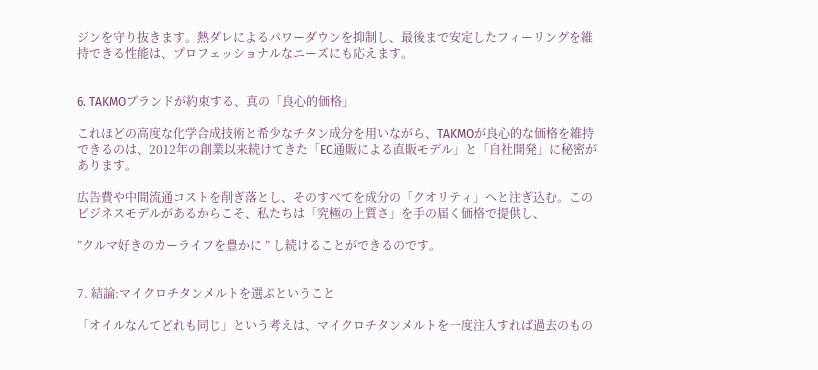ジンを守り抜きます。熱ダレによるパワーダウンを抑制し、最後まで安定したフィーリングを維持できる性能は、プロフェッショナルなニーズにも応えます。


6. TAKMOブランドが約束する、真の「良心的価格」

これほどの高度な化学合成技術と希少なチタン成分を用いながら、TAKMOが良心的な価格を維持できるのは、2012年の創業以来続けてきた「EC通販による直販モデル」と「自社開発」に秘密があります。

広告費や中間流通コストを削ぎ落とし、そのすべてを成分の「クオリティ」へと注ぎ込む。このビジネスモデルがあるからこそ、私たちは「究極の上質さ」を手の届く価格で提供し、

”クルマ好きのカーライフを豊かに ” し続けることができるのです。


7. 結論:マイクロチタンメルトを選ぶということ

「オイルなんてどれも同じ」という考えは、マイクロチタンメルトを一度注入すれば過去のもの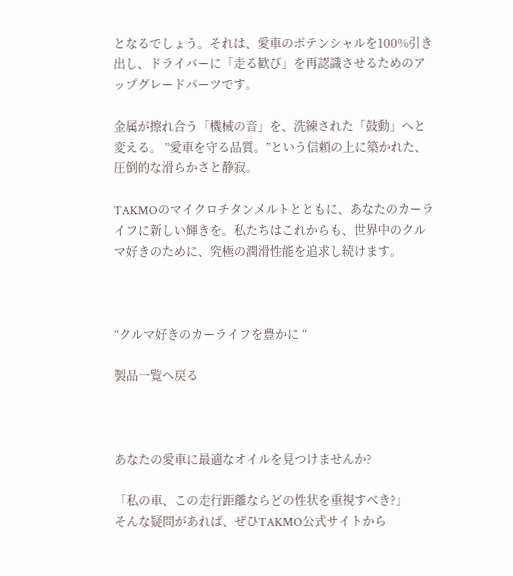となるでしょう。それは、愛車のポテンシャルを100%引き出し、ドライバーに「走る歓び」を再認識させるためのアップグレードパーツです。

金属が擦れ合う「機械の音」を、洗練された「鼓動」へと変える。 ”愛車を守る品質。”という信頼の上に築かれた、圧倒的な滑らかさと静寂。

TAKMOのマイクロチタンメルトとともに、あなたのカーライフに新しい輝きを。私たちはこれからも、世界中のクルマ好きのために、究極の潤滑性能を追求し続けます。



“クルマ好きのカーライフを豊かに “

製品一覧へ戻る



あなたの愛車に最適なオイルを見つけませんか?

「私の車、この走行距離ならどの性状を重視すべき?」
そんな疑問があれば、ぜひTAKMO公式サイトから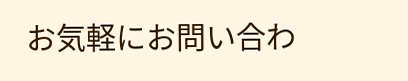お気軽にお問い合わ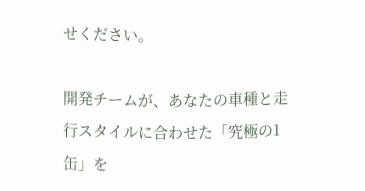せください。

開発チームが、あなたの車種と走行スタイルに合わせた「究極の1缶」を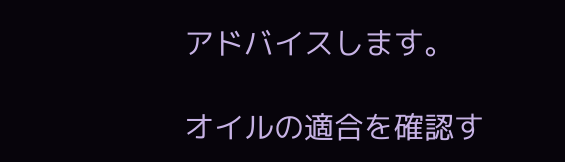アドバイスします。

オイルの適合を確認す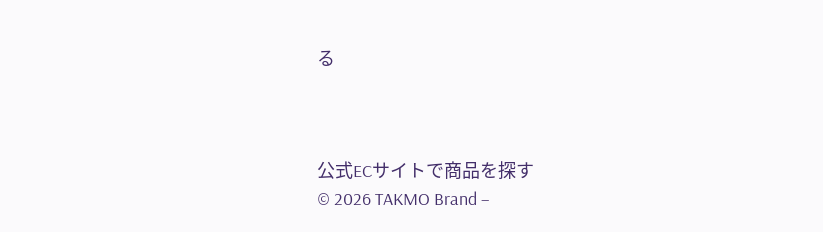る



公式ECサイトで商品を探す
© 2026 TAKMO Brand –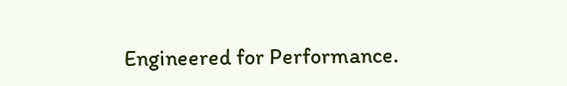Engineered for Performance.